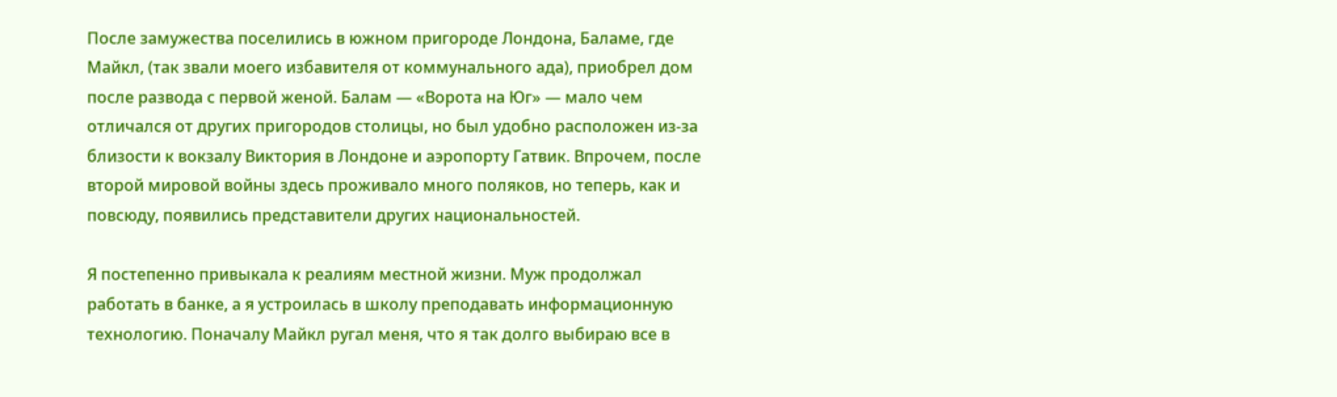После замужества поселились в южном пригороде Лондона, Баламе, где Майкл, (так звали моего избавителя от коммунального ада), приобрел дом после развода с первой женой. Балам — «Ворота на Юг» — мало чем отличался от других пригородов столицы, но был удобно расположен из-за близости к вокзалу Виктория в Лондоне и аэропорту Гатвик. Впрочем, после второй мировой войны здесь проживало много поляков, но теперь, как и повсюду, появились представители других национальностей.

Я постепенно привыкала к реалиям местной жизни. Муж продолжал работать в банке, а я устроилась в школу преподавать информационную технологию. Поначалу Майкл ругал меня, что я так долго выбираю все в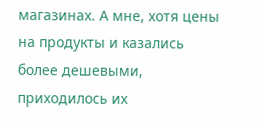магазинах. А мне, хотя цены на продукты и казались более дешевыми, приходилось их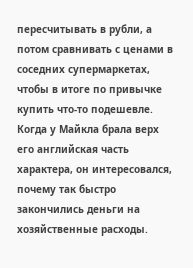пересчитывать в рубли, а потом сравнивать с ценами в соседних супермаркетах, чтобы в итоге по привычке купить что-то подешевле. Когда у Майкла брала верх его английская часть характера, он интересовался, почему так быстро закончились деньги на хозяйственные расходы.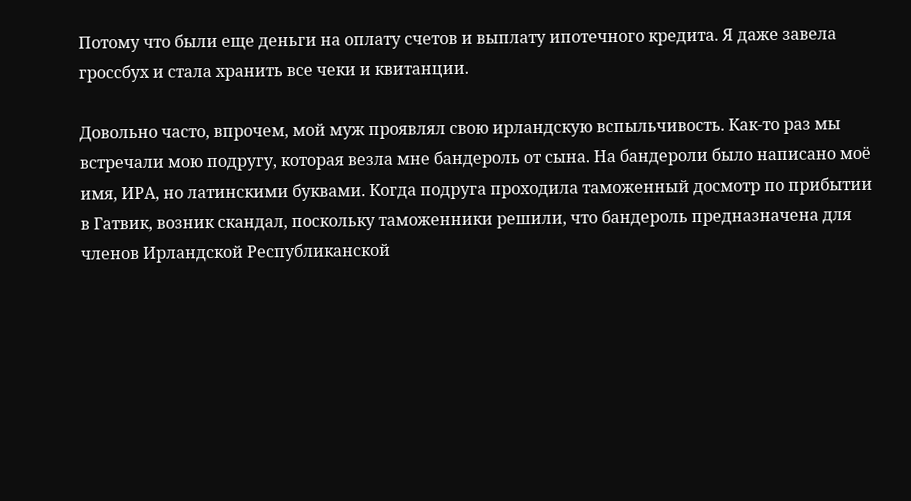Потому что были еще деньги на оплату счетов и выплату ипотечного кредита. Я даже завела гроссбух и стала хранить все чеки и квитанции.

Довольно часто, впрочем, мой муж проявлял свою ирландскую вспыльчивость. Как-то раз мы встречали мою подругу, которая везла мне бандероль от сына. На бандероли было написано моё имя, ИРА, но латинскими буквами. Когда подруга проходила таможенный досмотр по прибытии в Гатвик, возник скандал, поскольку таможенники решили, что бандероль предназначена для членов Ирландской Республиканской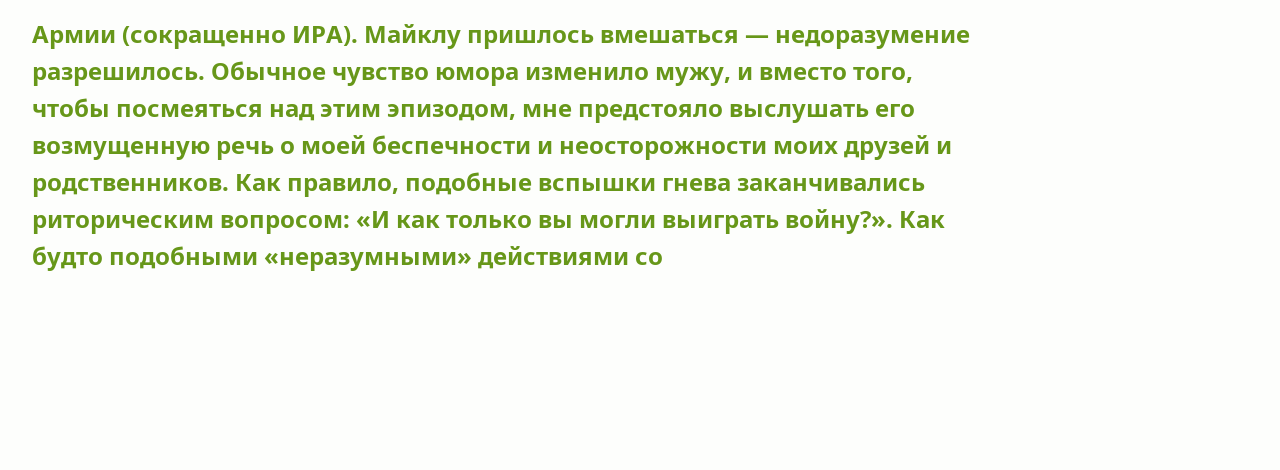Армии (сокращенно ИРА). Майклу пришлось вмешаться — недоразумение разрешилось. Обычное чувство юмора изменило мужу, и вместо того, чтобы посмеяться над этим эпизодом, мне предстояло выслушать его возмущенную речь о моей беспечности и неосторожности моих друзей и родственников. Как правило, подобные вспышки гнева заканчивались риторическим вопросом: «И как только вы могли выиграть войну?». Как будто подобными «неразумными» действиями со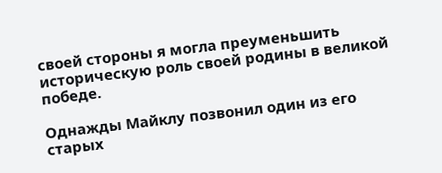своей стороны я могла преуменьшить историческую роль своей родины в великой победе.

Однажды Майклу позвонил один из его старых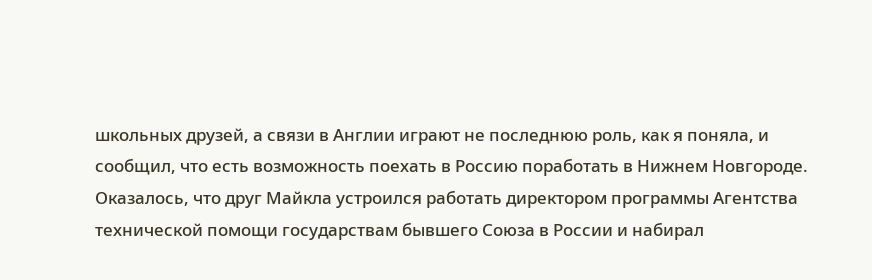школьных друзей, а связи в Англии играют не последнюю роль, как я поняла, и сообщил, что есть возможность поехать в Россию поработать в Нижнем Новгороде. Оказалось, что друг Майкла устроился работать директором программы Агентства технической помощи государствам бывшего Союза в России и набирал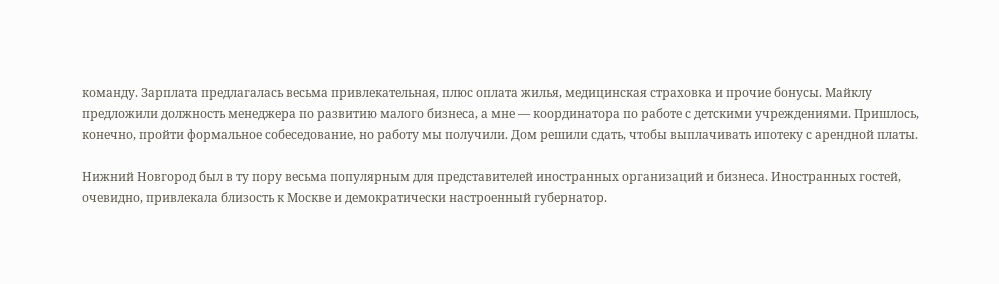команду. Зарплата предлагалась весьма привлекательная, плюс оплата жилья, медицинская страховка и прочие бонусы. Майклу предложили должность менеджера по развитию малого бизнеса, а мне — координатора по работе с детскими учреждениями. Пришлось, конечно, пройти формальное собеседование, но работу мы получили. Дом решили сдать, чтобы выплачивать ипотеку с арендной платы.

Нижний Новгород был в ту пору весьма популярным для представителей иностранных организаций и бизнеса. Иностранных гостей, очевидно, привлекала близость к Москве и демократически настроенный губернатор.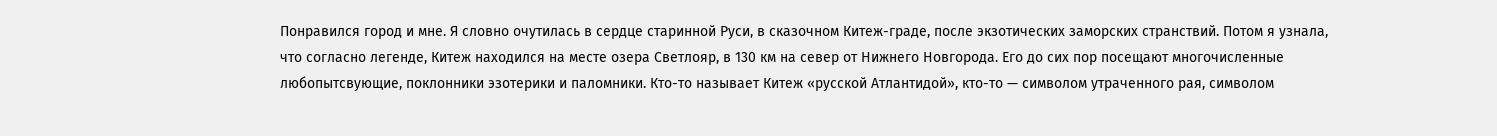Понравился город и мне. Я словно очутилась в сердце старинной Руси, в сказочном Китеж-граде, после экзотических заморских странствий. Потом я узнала, что согласно легенде, Китеж находился на месте озера Светлояр, в 130 км на север от Нижнего Новгорода. Его до сих пор посещают многочисленные любопытсвующие, поклонники эзотерики и паломники. Кто-то называет Китеж «русской Атлантидой», кто-то — символом утраченного рая, символом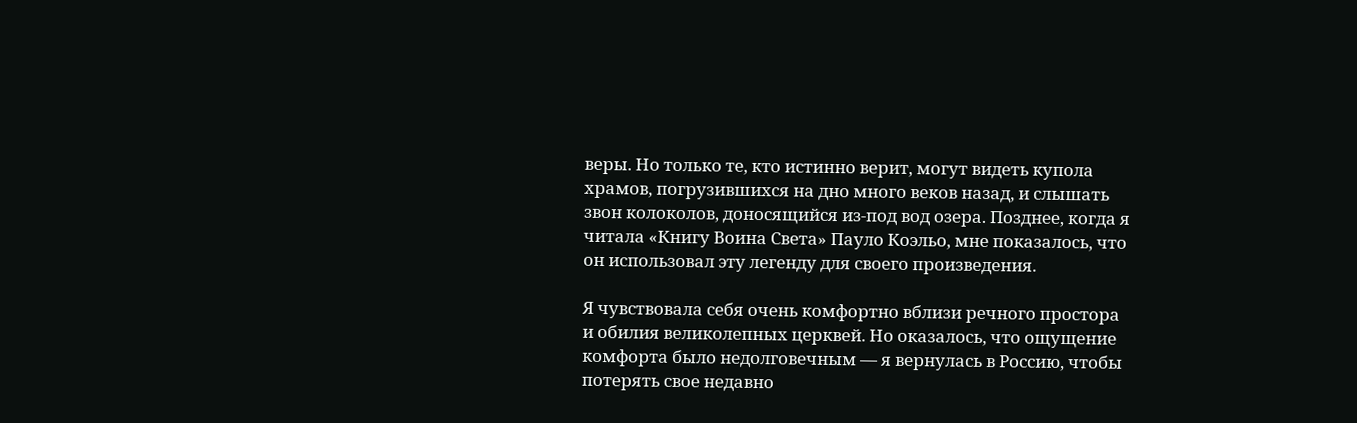веры. Но только те, кто истинно верит, могут видеть купола храмов, погрузившихся на дно много веков назад, и слышать звон колоколов, доносящийся из-под вод озера. Позднее, когда я читала «Книгу Воина Света» Пауло Коэльо, мне показалось, что он использовал эту легенду для своего произведения.

Я чувствовала себя очень комфортно вблизи речного простора и обилия великолепных церквей. Но оказалось, что ощущение комфорта было недолговечным — я вернулась в Россию, чтобы потерять свое недавно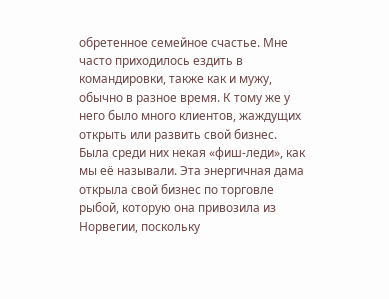обретенное семейное счастье. Мне часто приходилось ездить в командировки, также как и мужу, обычно в разное время. К тому же у него было много клиентов, жаждущих открыть или развить свой бизнес. Была среди них некая «фиш-леди», как мы её называли. Эта энергичная дама открыла свой бизнес по торговле рыбой, которую она привозила из Норвегии, поскольку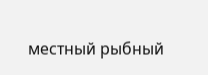местный рыбный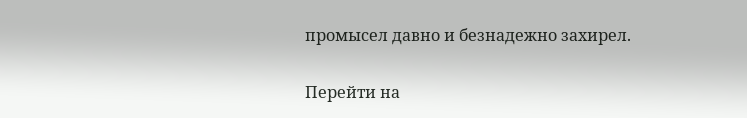промысел давно и безнадежно захирел.

Перейти на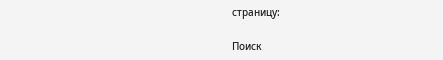страницу:

Поиск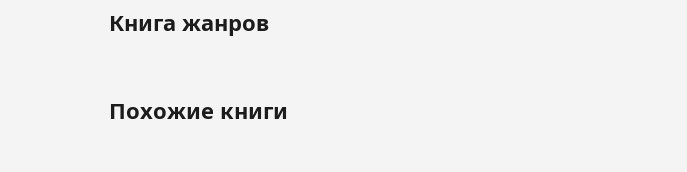Книга жанров

Похожие книги